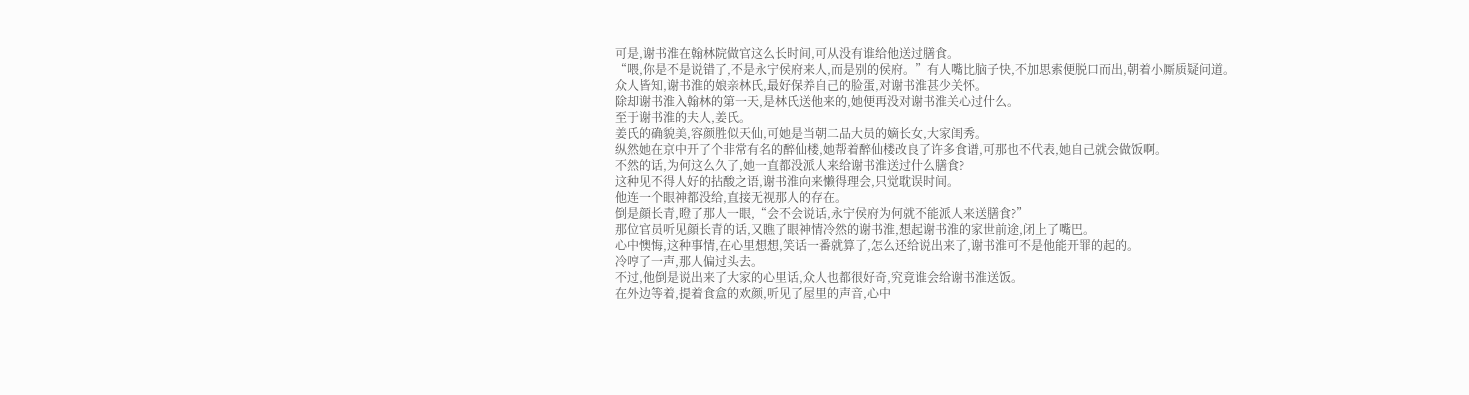可是,谢书淮在翰林院做官这么长时间,可从没有谁给他送过膳食。
“喂,你是不是说错了,不是永宁侯府来人,而是别的侯府。”有人嘴比脑子快,不加思索便脱口而出,朝着小厮质疑问道。
众人皆知,谢书淮的娘亲林氏,最好保养自己的脸蛋,对谢书淮甚少关怀。
除却谢书淮入翰林的第一天,是林氏送他来的,她便再没对谢书淮关心过什么。
至于谢书淮的夫人,姜氏。
姜氏的确貌美,容颜胜似天仙,可她是当朝二品大员的嫡长女,大家闺秀。
纵然她在京中开了个非常有名的醉仙楼,她帮着醉仙楼改良了许多食谱,可那也不代表,她自己就会做饭啊。
不然的话,为何这么久了,她一直都没派人来给谢书淮送过什么膳食?
这种见不得人好的拈酸之语,谢书淮向来懒得理会,只觉耽误时间。
他连一个眼神都没给,直接无视那人的存在。
倒是顔长青,瞪了那人一眼,“会不会说话,永宁侯府为何就不能派人来送膳食?”
那位官员听见顔长青的话,又瞧了眼神情冷然的谢书淮,想起谢书淮的家世前途,闭上了嘴巴。
心中懊悔,这种事情,在心里想想,笑话一番就算了,怎么还给说出来了,谢书淮可不是他能开罪的起的。
冷哼了一声,那人偏过头去。
不过,他倒是说出来了大家的心里话,众人也都很好奇,究竟谁会给谢书淮送饭。
在外边等着,提着食盒的欢颜,听见了屋里的声音,心中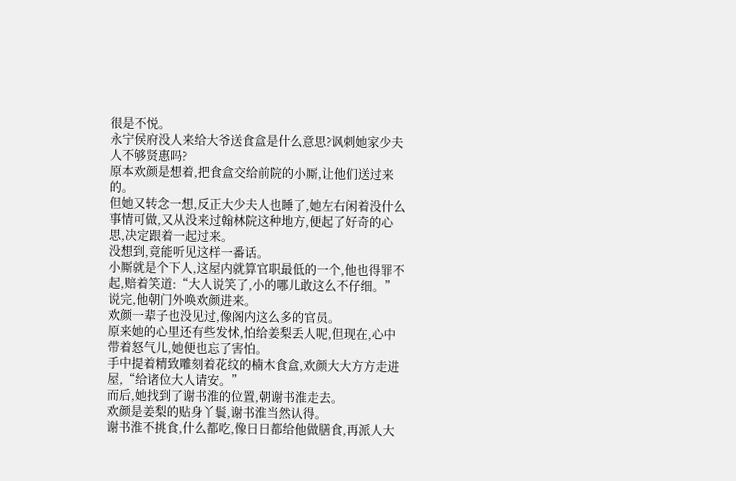很是不悦。
永宁侯府没人来给大爷送食盒是什么意思?讽刺她家少夫人不够贤惠吗?
原本欢颜是想着,把食盒交给前院的小厮,让他们送过来的。
但她又转念一想,反正大少夫人也睡了,她左右闲着没什么事情可做,又从没来过翰林院这种地方,便起了好奇的心思,决定跟着一起过来。
没想到,竟能听见这样一番话。
小厮就是个下人,这屋内就算官职最低的一个,他也得罪不起,赔着笑道:“大人说笑了,小的哪儿敢这么不仔细。”
说完,他朝门外唤欢颜进来。
欢颜一辈子也没见过,像阁内这么多的官员。
原来她的心里还有些发怵,怕给姜梨丢人呢,但现在,心中带着怒气儿,她便也忘了害怕。
手中提着精致雕刻着花纹的楠木食盒,欢颜大大方方走进屋,“给诸位大人请安。”
而后,她找到了谢书淮的位置,朝谢书淮走去。
欢颜是姜梨的贴身丫鬟,谢书淮当然认得。
谢书淮不挑食,什么都吃,像日日都给他做膳食,再派人大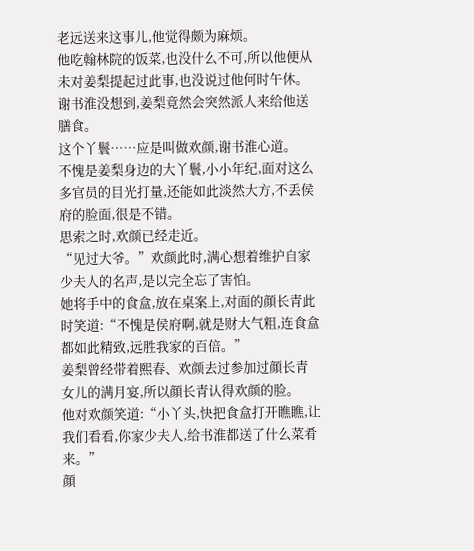老远送来这事儿,他觉得颇为麻烦。
他吃翰林院的饭菜,也没什么不可,所以他便从未对姜梨提起过此事,也没说过他何时午休。
谢书淮没想到,姜梨竟然会突然派人来给他送膳食。
这个丫鬟……应是叫做欢颜,谢书淮心道。
不愧是姜梨身边的大丫鬟,小小年纪,面对这么多官员的目光打量,还能如此淡然大方,不丢侯府的脸面,很是不错。
思索之时,欢颜已经走近。
“见过大爷。”欢颜此时,满心想着维护自家少夫人的名声,是以完全忘了害怕。
她将手中的食盒,放在桌案上,对面的顔长青此时笑道:“不愧是侯府啊,就是财大气粗,连食盒都如此精致,远胜我家的百倍。”
姜梨曾经带着熙春、欢颜去过参加过顔长青女儿的满月宴,所以顔长青认得欢颜的脸。
他对欢颜笑道:“小丫头,快把食盒打开瞧瞧,让我们看看,你家少夫人,给书淮都送了什么菜肴来。”
顔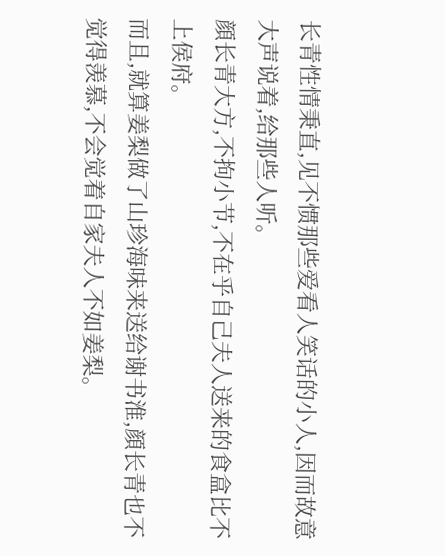长青性情秉直,见不惯那些爱看人笑话的小人,因而故意大声说着,给那些人听。
顔长青大方,不拘小节,不在乎自己夫人送来的食盒比不上侯府。
而且,就算姜梨做了山珍海味来送给谢书淮,顔长青也不觉得羡慕,不会觉着自家夫人不如姜梨。